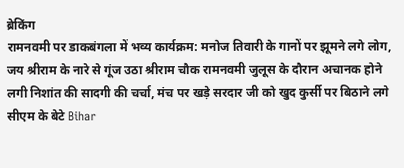ब्रेकिंग
रामनवमी पर डाकबंगला में भव्य कार्यक्रम: मनोज तिवारी के गानों पर झूमने लगे लोग, जय श्रीराम के नारे से गूंज उठा श्रीराम चौक रामनवमी जुलूस के दौरान अचानक होने लगी निशांत की सादगी की चर्चा, मंच पर खड़े सरदार जी को खुद कुर्सी पर बिठाने लगे सीएम के बेटे Bihar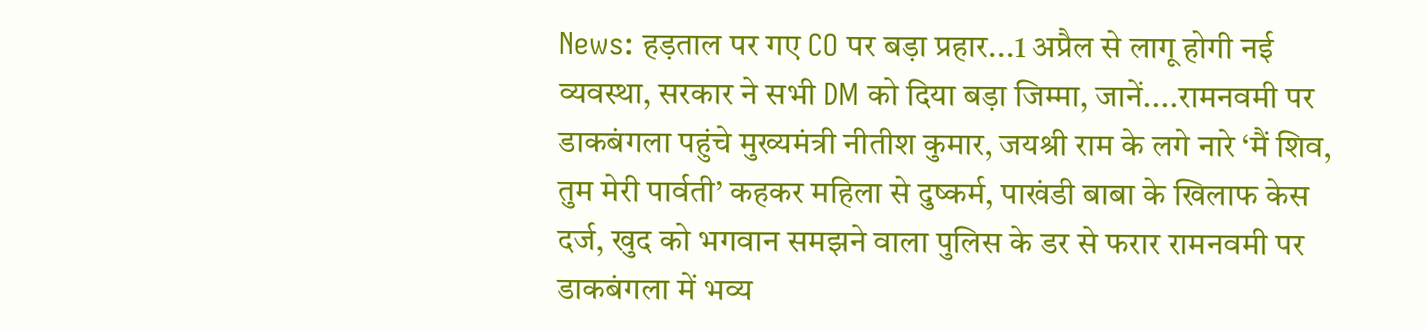News: हड़ताल पर गए CO पर बड़ा प्रहार...1 अप्रैल से लागू होगी नई व्यवस्था, सरकार ने सभी DM को दिया बड़ा जिम्मा, जानें....रामनवमी पर डाकबंगला पहुंचे मुख्यमंत्री नीतीश कुमार, जयश्री राम के लगे नारे ‘मैं शिव, तुम मेरी पार्वती’ कहकर महिला से दुष्कर्म, पाखंडी बाबा के खिलाफ केस दर्ज, खुद को भगवान समझने वाला पुलिस के डर से फरार रामनवमी पर डाकबंगला में भव्य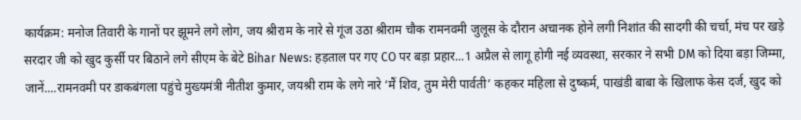कार्यक्रम: मनोज तिवारी के गानों पर झूमने लगे लोग, जय श्रीराम के नारे से गूंज उठा श्रीराम चौक रामनवमी जुलूस के दौरान अचानक होने लगी निशांत की सादगी की चर्चा, मंच पर खड़े सरदार जी को खुद कुर्सी पर बिठाने लगे सीएम के बेटे Bihar News: हड़ताल पर गए CO पर बड़ा प्रहार...1 अप्रैल से लागू होगी नई व्यवस्था, सरकार ने सभी DM को दिया बड़ा जिम्मा, जानें....रामनवमी पर डाकबंगला पहुंचे मुख्यमंत्री नीतीश कुमार, जयश्री राम के लगे नारे ‘मैं शिव, तुम मेरी पार्वती’ कहकर महिला से दुष्कर्म, पाखंडी बाबा के खिलाफ केस दर्ज, खुद को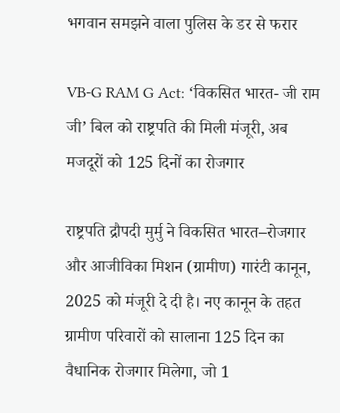भगवान समझने वाला पुलिस के डर से फरार

VB-G RAM G Act: ‘विकसित भारत- जी राम जी’ बिल को राष्ट्रपति की मिली मंजूरी, अब मजदूरों को 125 दिनों का रोजगार

राष्ट्रपति द्रौपदी मुर्मु ने विकसित भारत–रोजगार और आजीविका मिशन (ग्रामीण) गारंटी कानून, 2025 को मंजूरी दे दी है। नए कानून के तहत ग्रामीण परिवारों को सालाना 125 दिन का वैधानिक रोजगार मिलेगा, जो 1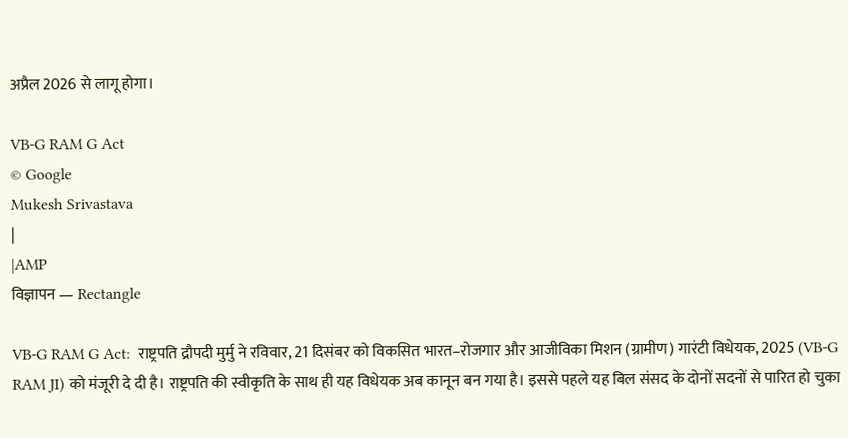अप्रैल 2026 से लागू होगा।

VB-G RAM G Act
© Google
Mukesh Srivastava
|
|AMP
विज्ञापन — Rectangle

VB-G RAM G Act:  राष्ट्रपति द्रौपदी मुर्मु ने रविवार, 21 दिसंबर को विकसित भारत–रोजगार और आजीविका मिशन (ग्रामीण) गारंटी विधेयक, 2025 (VB-G RAM JI) को मंजूरी दे दी है। राष्ट्रपति की स्वीकृति के साथ ही यह विधेयक अब कानून बन गया है। इससे पहले यह बिल संसद के दोनों सदनों से पारित हो चुका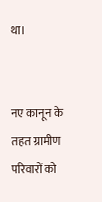था।


नए कानून के तहत ग्रामीण परिवारों को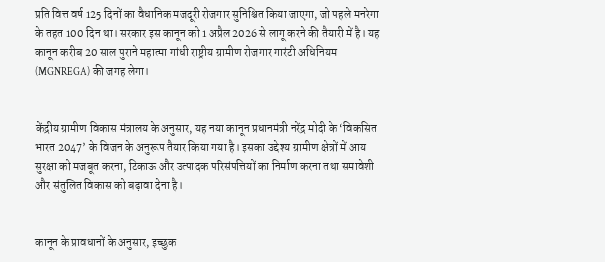प्रति वित्त वर्ष 125 दिनों का वैधानिक मजदूरी रोजगार सुनिश्चित किया जाएगा, जो पहले मनरेगा के तहत 100 दिन था। सरकार इस कानून को 1 अप्रैल 2026 से लागू करने की तैयारी में है। यह कानून करीब 20 साल पुराने महात्मा गांधी राष्ट्रीय ग्रामीण रोजगार गारंटी अधिनियम (MGNREGA) की जगह लेगा।


केंद्रीय ग्रामीण विकास मंत्रालय के अनुसार, यह नया कानून प्रधानमंत्री नरेंद्र मोदी के ‘विकसित भारत 2047’ के विजन के अनुरूप तैयार किया गया है। इसका उद्देश्य ग्रामीण क्षेत्रों में आय सुरक्षा को मजबूत करना, टिकाऊ और उत्पादक परिसंपत्तियों का निर्माण करना तथा समावेशी और संतुलित विकास को बढ़ावा देना है।


कानून के प्रावधानों के अनुसार, इच्छुक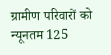ग्रामीण परिवारों को न्यूनतम 125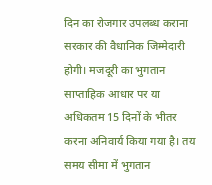दिन का रोजगार उपलब्ध कराना सरकार की वैधानिक जिम्मेदारी होगी। मजदूरी का भुगतान साप्ताहिक आधार पर या अधिकतम 15 दिनों के भीतर करना अनिवार्य किया गया है। तय समय सीमा में भुगतान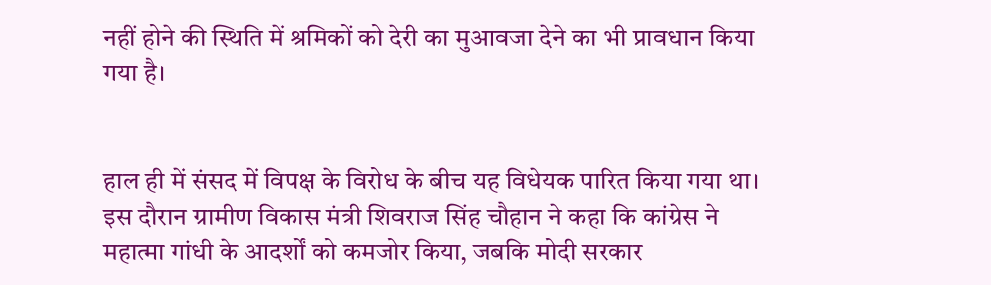नहीं होने की स्थिति में श्रमिकों को देरी का मुआवजा देने का भी प्रावधान किया गया है।


हाल ही में संसद में विपक्ष के विरोध के बीच यह विधेयक पारित किया गया था। इस दौरान ग्रामीण विकास मंत्री शिवराज सिंह चौहान ने कहा कि कांग्रेस ने महात्मा गांधी के आदर्शों को कमजोर किया, जबकि मोदी सरकार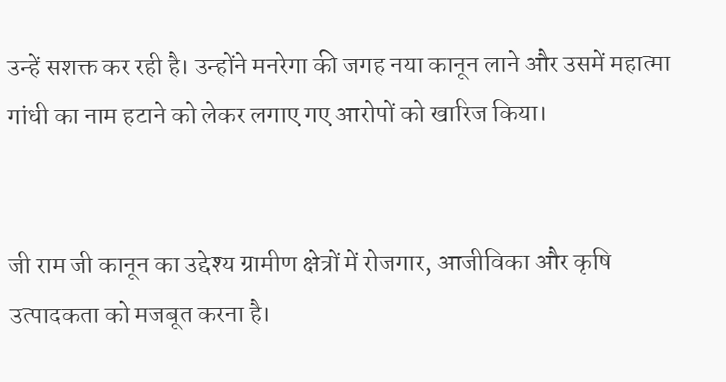उन्हें सशक्त कर रही है। उन्होंने मनरेगा की जगह नया कानून लाने और उसमें महात्मा गांधी का नाम हटाने को लेकर लगाए गए आरोपों को खारिज किया।


जी राम जी कानून का उद्देश्य ग्रामीण क्षेत्रों में रोजगार, आजीविका और कृषि उत्पादकता को मजबूत करना है।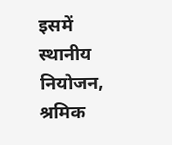इसमें स्थानीय नियोजन, श्रमिक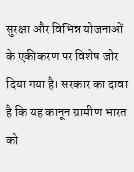सुरक्षा और विभिन्न योजनाओं के एकीकरण पर विशेष जोर दिया गया है। सरकार का दावा है कि यह कानून ग्रामीण भारत को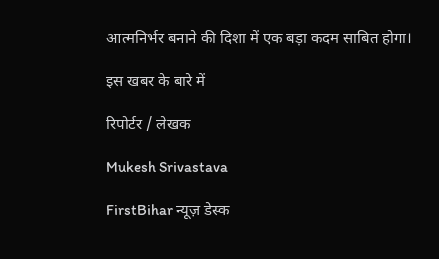आत्मनिर्भर बनाने की दिशा में एक बड़ा कदम साबित होगा।

इस खबर के बारे में

रिपोर्टर / लेखक

Mukesh Srivastava

FirstBihar न्यूज़ डेस्क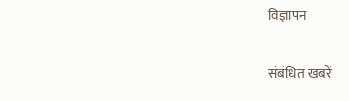विज्ञापन

संबंधित खबरें